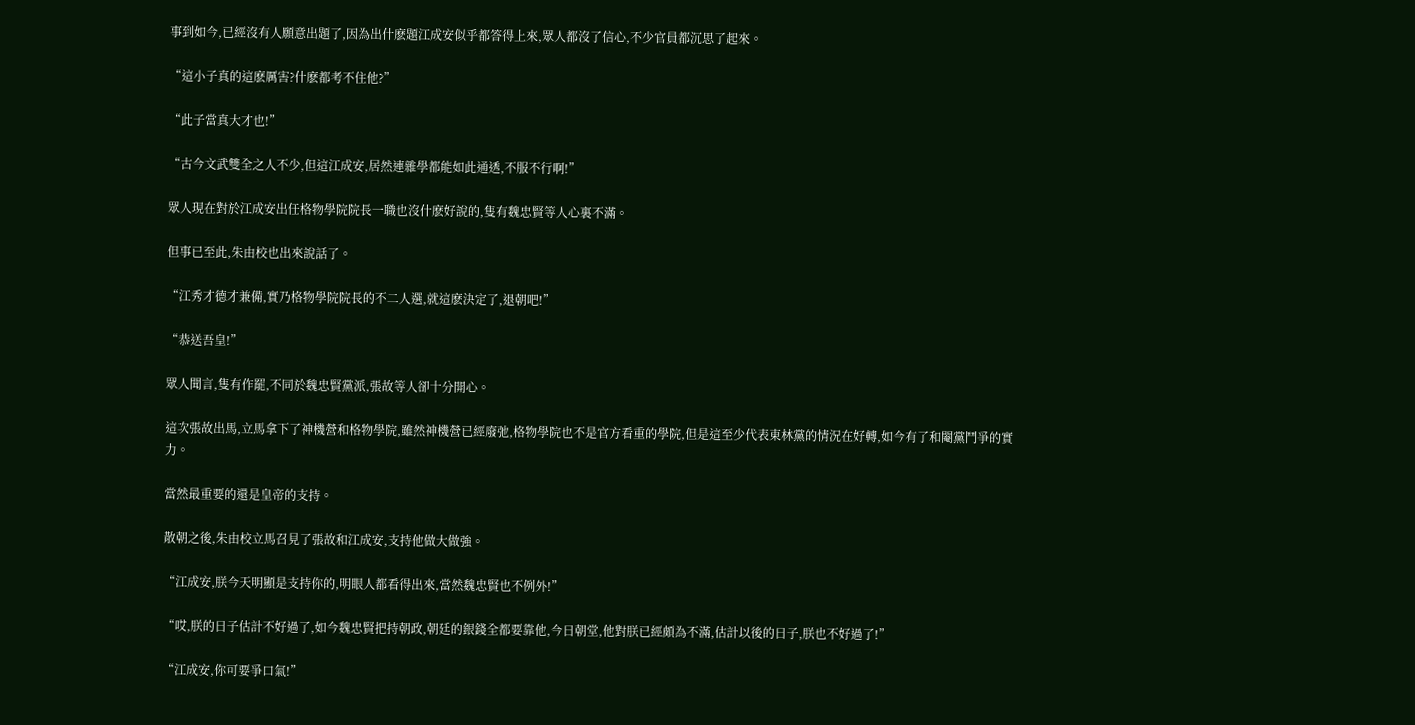事到如今,已經沒有人願意出題了,因為出什麽題江成安似乎都答得上來,眾人都沒了信心,不少官員都沉思了起來。

“這小子真的這麽厲害?什麽都考不住他?”

“此子當真大才也!”

“古今文武雙全之人不少,但這江成安,居然連雜學都能如此通透,不服不行啊!”

眾人現在對於江成安出任格物學院院長一職也沒什麽好說的,隻有魏忠賢等人心裏不滿。

但事已至此,朱由校也出來說話了。

“江秀才德才兼備,實乃格物學院院長的不二人選,就這麽決定了,退朝吧!”

“恭送吾皇!”

眾人聞言,隻有作罷,不同於魏忠賢黨派,張故等人卻十分開心。

這次張故出馬,立馬拿下了神機營和格物學院,雖然神機營已經廢弛,格物學院也不是官方看重的學院,但是這至少代表東林黨的情況在好轉,如今有了和閹黨鬥爭的實力。

當然最重要的還是皇帝的支持。

散朝之後,朱由校立馬召見了張故和江成安,支持他做大做強。

“江成安,朕今天明顯是支持你的,明眼人都看得出來,當然魏忠賢也不例外!”

“哎,朕的日子估計不好過了,如今魏忠賢把持朝政,朝廷的銀錢全都要靠他,今日朝堂,他對朕已經頗為不滿,估計以後的日子,朕也不好過了!”

“江成安,你可要爭口氣!”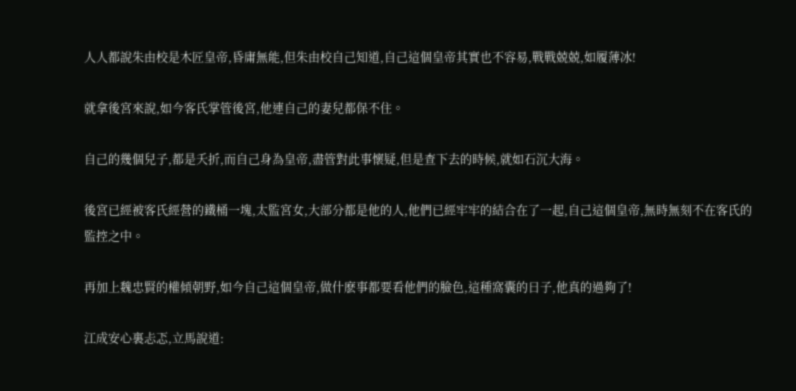人人都說朱由校是木匠皇帝,昏庸無能,但朱由校自己知道,自己這個皇帝其實也不容易,戰戰兢兢,如履薄冰!

就拿後宮來說,如今客氏掌管後宮,他連自己的妻兒都保不住。

自己的幾個兒子,都是夭折,而自己身為皇帝,盡管對此事懷疑,但是查下去的時候,就如石沉大海。

後宮已經被客氏經營的鐵桶一塊,太監宮女,大部分都是他的人,他們已經牢牢的結合在了一起,自己這個皇帝,無時無刻不在客氏的監控之中。

再加上魏忠賢的權傾朝野,如今自己這個皇帝,做什麽事都要看他們的臉色,這種窩囊的日子,他真的過夠了!

江成安心裏忐忑,立馬說道: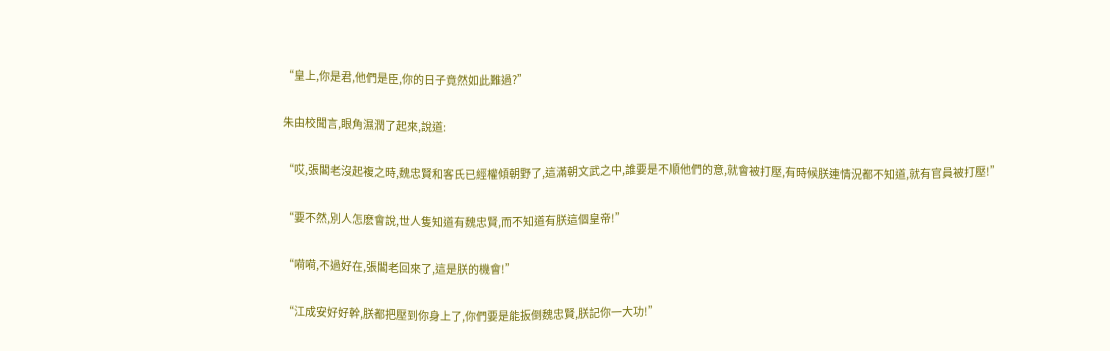“皇上,你是君,他們是臣,你的日子竟然如此難過?”

朱由校聞言,眼角濕潤了起來,說道:

“哎,張閣老沒起複之時,魏忠賢和客氏已經權傾朝野了,這滿朝文武之中,誰要是不順他們的意,就會被打壓,有時候朕連情況都不知道,就有官員被打壓!”

“要不然,別人怎麽會說,世人隻知道有魏忠賢,而不知道有朕這個皇帝!”

“嗬嗬,不過好在,張閣老回來了,這是朕的機會!”

“江成安好好幹,朕都把壓到你身上了,你們要是能扳倒魏忠賢,朕記你一大功!”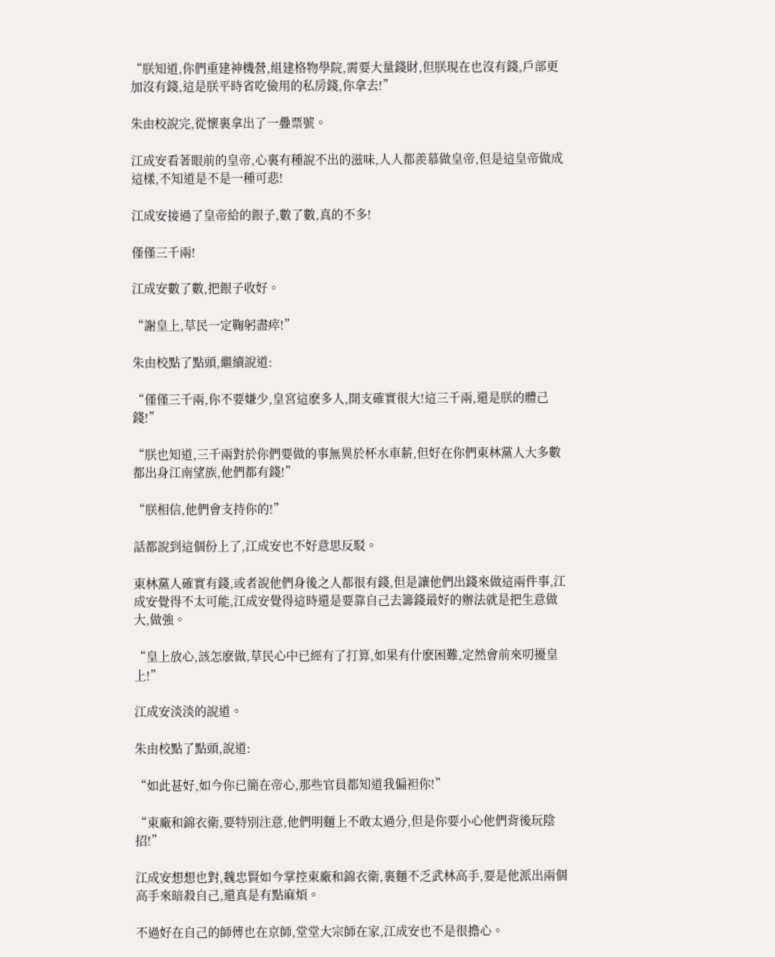“朕知道,你們重建神機營,組建格物學院,需要大量錢財,但朕現在也沒有錢,戶部更加沒有錢,這是朕平時省吃儉用的私房錢,你拿去!”

朱由校說完,從懷裏拿出了一疊票號。

江成安看著眼前的皇帝,心裏有種說不出的滋味,人人都羨慕做皇帝,但是這皇帝做成這樣,不知道是不是一種可悲!

江成安接過了皇帝給的銀子,數了數,真的不多!

僅僅三千兩!

江成安數了數,把銀子收好。

“謝皇上,草民一定鞠躬盡瘁!”

朱由校點了點頭,繼續說道:

“僅僅三千兩,你不要嫌少,皇宮這麽多人,開支確實很大!這三千兩,還是朕的體己錢!”

“朕也知道,三千兩對於你們要做的事無異於杯水車薪,但好在你們東林黨人大多數都出身江南望族,他們都有錢!”

“朕相信,他們會支持你的!”

話都說到這個份上了,江成安也不好意思反駁。

東林黨人確實有錢,或者說他們身後之人都很有錢,但是讓他們出錢來做這兩件事,江成安覺得不太可能,江成安覺得這時還是要靠自己去籌錢最好的辦法就是把生意做大,做強。

“皇上放心,該怎麽做,草民心中已經有了打算,如果有什麽困難,定然會前來叨擾皇上!”

江成安淡淡的說道。

朱由校點了點頭,說道:

“如此甚好,如今你已簡在帝心,那些官員都知道我偏袒你!”

“東廠和錦衣衛,要特別注意,他們明麵上不敢太過分,但是你要小心他們背後玩陰招!”

江成安想想也對,魏忠賢如今掌控東廠和錦衣衛,裏麵不乏武林高手,要是他派出兩個高手來暗殺自己,還真是有點麻煩。

不過好在自己的師傅也在京師,堂堂大宗師在家,江成安也不是很擔心。